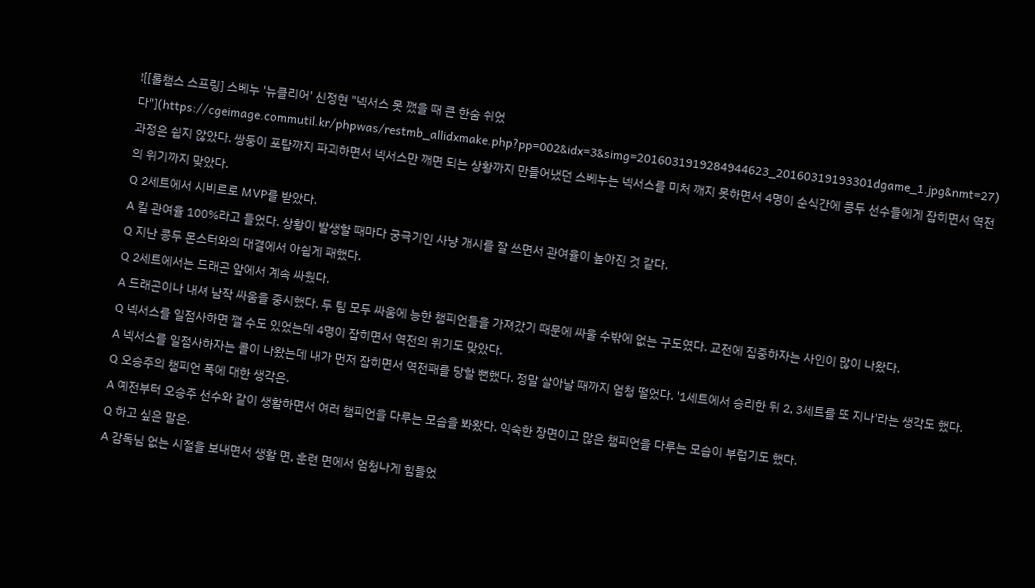![[롤챔스 스프링] 스베누 '뉴클리어' 신정현 "넥서스 못 깼을 때 큰 한숨 쉬었다"](https://cgeimage.commutil.kr/phpwas/restmb_allidxmake.php?pp=002&idx=3&simg=2016031919284944623_20160319193301dgame_1.jpg&nmt=27)
과정은 쉽지 않았다. 쌍둥이 포탑까지 파괴하면서 넥서스만 깨면 되는 상황까지 만들어냈던 스베누는 넥서스를 미처 깨지 못하면서 4명이 순식간에 콩두 선수들에게 잡히면서 역전의 위기까지 맞았다.
Q 2세트에서 시비르로 MVP를 받았다.
A 킬 관여율 100%라고 들었다. 상황이 발생할 때마다 궁극기인 사냥 개시를 잘 쓰면서 관여율이 높아진 것 같다.
Q 지난 콩두 몬스터와의 대결에서 아쉽게 패했다.
Q 2세트에서는 드래곤 앞에서 계속 싸웠다.
A 드래곤이나 내셔 남작 싸움을 중시했다. 두 팀 모두 싸움에 능한 챔피언들을 가져갔기 때문에 싸울 수밖에 없는 구도였다. 교전에 집중하자는 사인이 많이 나왔다.
Q 넥서스를 일점사하면 깰 수도 있었는데 4명이 잡히면서 역전의 위기도 맞았다.
A 넥서스를 일점사하자는 콜이 나왔는데 내가 먼저 잡히면서 역전패를 당할 뻔했다. 정말 살아날 때까지 엄청 떨었다. '1세트에서 승리한 뒤 2, 3세트를 또 지나'라는 생각도 했다.
Q 오승주의 챔피언 폭에 대한 생각은.
A 예전부터 오승주 선수와 같이 생활하면서 여러 챔피언을 다루는 모습을 봐왔다. 익숙한 장면이고 많은 챔피언을 다루는 모습이 부럽기도 했다.
Q 하고 싶은 말은.
A 감독님 없는 시절을 보내면서 생활 면, 훈련 면에서 엄청나게 힘들었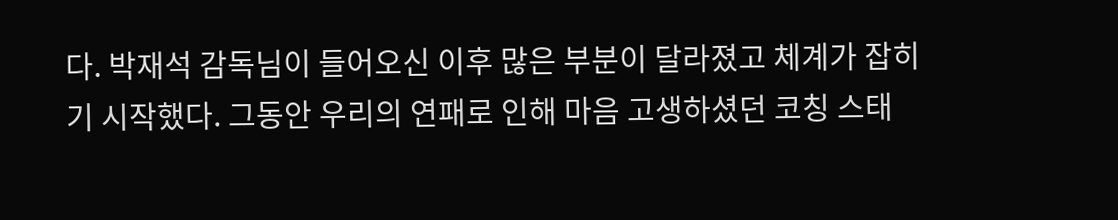다. 박재석 감독님이 들어오신 이후 많은 부분이 달라졌고 체계가 잡히기 시작했다. 그동안 우리의 연패로 인해 마음 고생하셨던 코칭 스태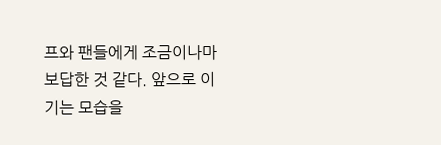프와 팬들에게 조금이나마 보답한 것 같다. 앞으로 이기는 모습을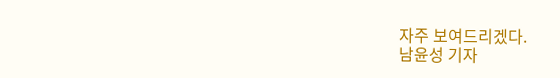자주 보여드리겠다.
남윤성 기자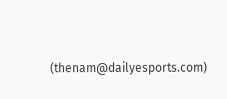(thenam@dailyesports.com)